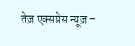तेज़ एक्सप्रेस न्यूज़ –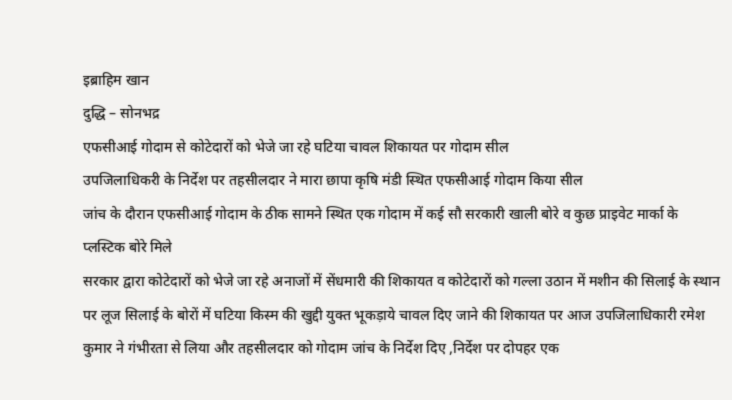इब्राहिम खान
दुद्धि – सोनभद्र
एफसीआई गोदाम से कोटेदारों को भेजे जा रहे घटिया चावल शिकायत पर गोदाम सील
उपजिलाधिकरी के निर्देश पर तहसीलदार ने मारा छापा कृषि मंडी स्थित एफसीआई गोदाम किया सील
जांच के दौरान एफसीआई गोदाम के ठीक सामने स्थित एक गोदाम में कई सौ सरकारी खाली बोरे व कुछ प्राइवेट मार्का के प्लस्टिक बोरे मिले
सरकार द्वारा कोटेदारों को भेजे जा रहे अनाजों में सेंधमारी की शिकायत व कोटेदारों को गल्ला उठान में मशीन की सिलाई के स्थान पर लूज सिलाई के बोरों में घटिया किस्म की खुद्दी युक्त भूकड़ाये चावल दिए जाने की शिकायत पर आज उपजिलाधिकारी रमेश कुमार ने गंभीरता से लिया और तहसीलदार को गोदाम जांच के निर्देश दिए ,निर्देश पर दोपहर एक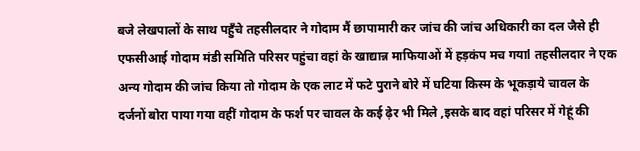बजे लेखपालों के साथ पहुँचे तहसीलदार ने गोदाम मैं छापामारी कर जांच की जांच अधिकारी का दल जैसे ही एफसीआई गोदाम मंडी समिति परिसर पहुंचा वहां के खाद्यान्न माफियाओं में हड़कंप मच गयाl तहसीलदार ने एक अन्य गोदाम की जांच किया तो गोदाम के एक लाट में फटे पुराने बोरे में घटिया किस्म के भूकड़ाये चावल के दर्जनों बोरा पाया गया वहीं गोदाम के फर्श पर चावल के कई ढ़ेर भी मिले ,इसके बाद वहां परिसर में गेहूं की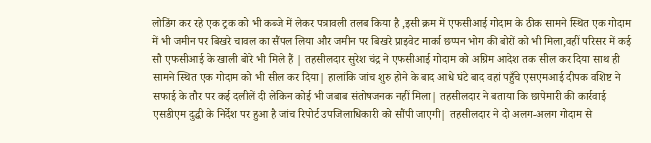लोडिंग कर रहे एक ट्रक को भी कब्जे में लेकर पत्रावली तलब किया है ,इसी क्रम में एफसीआई गोदाम के ठीक सामने स्थित एक गोदाम में भी जमीन पर बिखरे चावल का सैंपल लिया और जमीन पर बिखरे प्राइवेट मार्का छप्पन भोग की बोरों को भी मिला,वहीं परिसर में कई सौ एफसीआई के खाली बोरे भी मिले हैं | तहसीलदार सुरेश चंद्र ने एफसीआई गोदाम को अग्रिम आदेश तक सील कर दिया साथ ही सामने स्थित एक गोदाम को भी सील कर दिया| हालांकि जांच शुरु होने के बाद आधे घंटे बाद वहां पहुँचे एसएमआई दीपक वशिष्ट ने सफाई के तौर पर कई दलीलें दी लेकिन कोई भी जबाब संतोषजनक नहीं मिला| तहसीलदार ने बताया कि छापेमारी की कार्रवाई एसडीएम दुद्धी के निर्देश पर हुआ है जांच रिपोर्ट उपजिलाधिकारी को सौंपी जाएगी| तहसीलदार ने दो अलग-अलग गोदाम से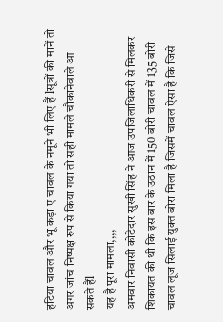हटिया चावल और भू कड़ा ए चावल के नमूने भी लिए हैं lसूत्रों की मानें तो अगर जांच निष्पक्ष रुप से किया गया तो सही मामले चौकानेवाले आ सकते हैंl
यह है पूरा मामला,,,,
अमवार निवासी कोटेदार सुखी सिंह ने आज उपजिलाधिकरी से मिलकर शिकायत की थी कि इस बार के उठान में 150 बोरी चावल में 135 बोरी चावल लूज सिलाई युक्त बोरा मिला है जिसमें चावल ऐसा है कि जिसे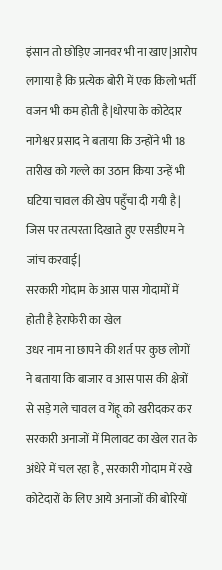इंसान तो छोड़िए जानवर भी ना खाए|आरोप लगाया है कि प्रत्येक बोरी में एक किलो भर्ती वजन भी कम होती है|धोरपा के कोटेदार नागेश्वर प्रसाद ने बताया कि उन्होंने भी 18 तारीख को गल्ले का उठान किया उन्हें भी घटिया चावल की खेप पहुँचा दी गयी है| जिस पर तत्परता दिखाते हुए एसडीएम ने जांच करवाई|
सरकारी गोदाम के आस पास गोदामों में होती है हेराफेरी का खेल
उधर नाम ना छापने की शर्त पर कुछ लोगों ने बताया कि बाजार व आस पास की क्षेत्रों से सड़े गले चावल व गेंहू को खरीदकर कर सरकारी अनाजों में मिलावट का खेल रात के अंधेरे में चल रहा है , सरकारी गोदाम में रखे कोटेदारों के लिए आये अनाजों की बोरियों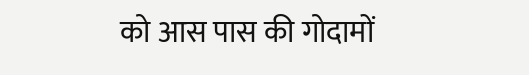को आस पास की गोदामों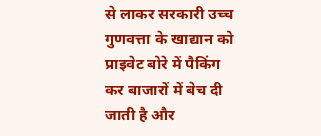से लाकर सरकारी उच्च गुणवत्ता के खाद्यान को प्राइवेट बोरे में पैकिंग कर बाजारों में बेच दी जाती है और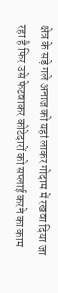क्षेत्र के सड़े गले अनाज को यहां लाकर गोदाम में रखवा दिया जा रहा है फिर उसे फेटवाकर कोटेदारों को सप्लाई करने का काम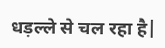धड़ल्ले से चल रहा है|